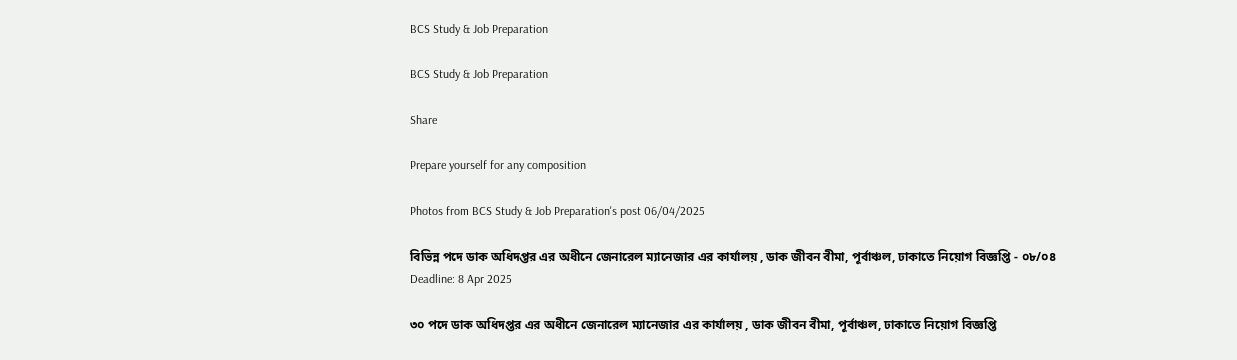BCS Study & Job Preparation

BCS Study & Job Preparation

Share

Prepare yourself for any composition

Photos from BCS Study & Job Preparation's post 06/04/2025

বিভিন্ন পদে ডাক অধিদপ্তর এর অধীনে জেনারেল ম্যানেজার এর কার্যালয় , ডাক জীবন বীমা, পূর্বাঞ্চল, ঢাকাতে নিয়োগ বিজ্ঞপ্তি - ০৮/০৪
Deadline: 8 Apr 2025

৩০ পদে ডাক অধিদপ্তর এর অধীনে জেনারেল ম্যানেজার এর কার্যালয় , ডাক জীবন বীমা, পূর্বাঞ্চল, ঢাকাতে নিয়োগ বিজ্ঞপ্তি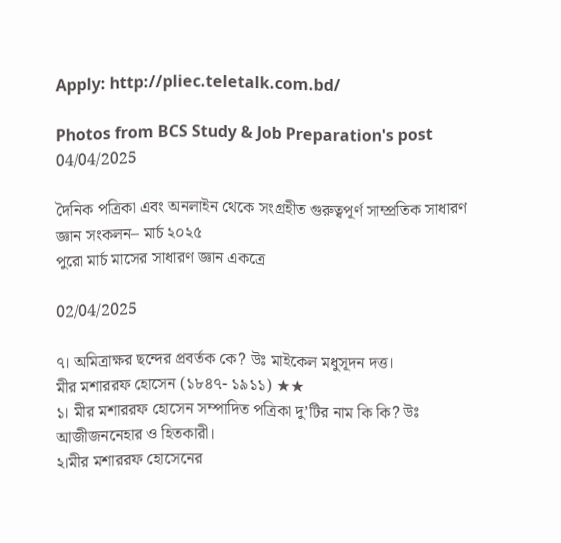Apply: http://pliec.teletalk.com.bd/

Photos from BCS Study & Job Preparation's post 04/04/2025

দৈনিক পত্রিকা এবং অনলাইন থেকে সংগ্রহীত গুরুত্বপূর্ণ সাম্প্রতিক সাধারণ জ্ঞান সংকলন– মার্চ ২০২৫
পুরো মার্চ মাসের সাধারণ জ্ঞান একত্রে

02/04/2025

৭। অমিত্রাক্ষর ছন্দের প্রবর্তক কে? উঃ মাইকেল মধুসূদন দত্ত।
মীর মশাররফ হোসেন (১৮৪৭- ১৯১১) ★★
১। মীর মশাররফ হোসেন সম্পাদিত পত্রিকা দু’টির নাম কি কি? উঃ আজীজননেহার ও হিতকারী।
২।মীর মশাররফ হোসেনের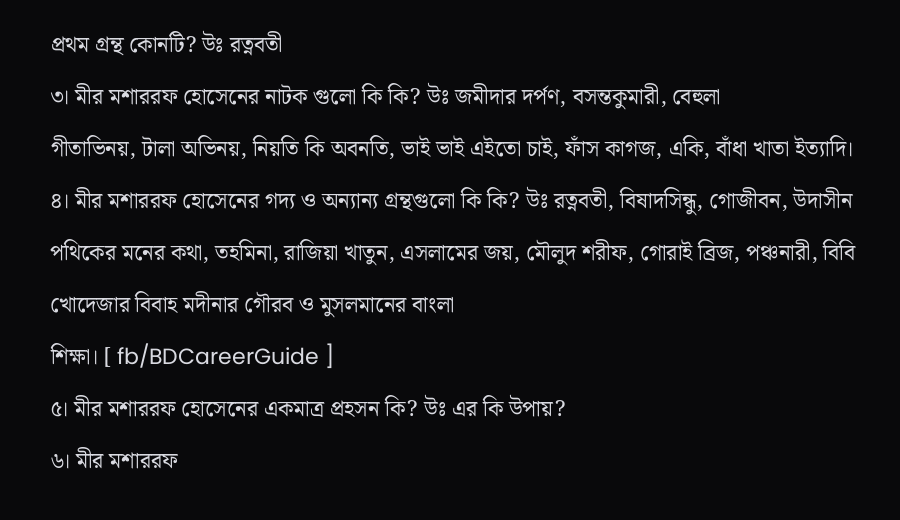প্রথম গ্রন্থ কোনটি? উঃ রত্নবতী
৩। মীর মশাররফ হোসেনের নাটক গুলো কি কি? উঃ জমীদার দর্পণ, বসন্তকুমারী, বেহুলা
গীতাভিনয়, টালা অভিনয়, নিয়তি কি অবনতি, ভাই ভাই এইতো চাই, ফাঁস কাগজ, একি, বাঁধা খাতা ইত্যাদি।
৪। মীর মশাররফ হোসেনের গদ্য ও অন্যান্য গ্রন্থগুলো কি কি? উঃ রত্নবতী, বিষাদসিন্ধু, গোজীবন, উদাসীন পথিকের মনের কথা, তহমিনা, রাজিয়া খাতুন, এসলামের জয়, মৌলুদ শরীফ, গোরাই ব্রিজ, পঞ্চনারী, বিবি খোদেজার বিবাহ মদীনার গৌরব ও মুসলমানের বাংলা
শিক্ষা। [ fb/BDCareerGuide ]
৫। মীর মশাররফ হোসেনের একমাত্র প্রহসন কি? উঃ এর কি উপায়?
৬। মীর মশাররফ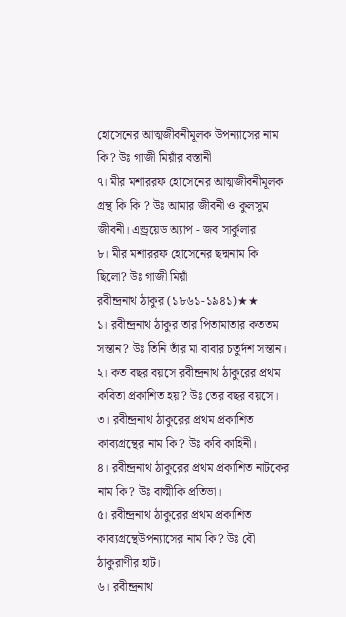হোসেনের আত্মজীবনীমূলক উপন্যাসের নাম কি? উঃ গাজী মিয়াঁর বস্তানী
৭। মীর মশাররফ হোসেনের আত্মজীবনীমূলক গ্রন্থ কি কি ? উঃ আমার জীবনী ও কুলসুম জীবনী। এন্ড্রয়েড অ্যাপ - জব সার্কুলার
৮। মীর মশাররফ হোসেনের ছদ্মনাম কি ছিলো? উঃ গাজী মিয়াঁ
রবীন্দ্রনাথ ঠাকুর (১৮৬১-১৯৪১)★★
১। রবীন্দ্রনাথ ঠাকুর তার পিতামাতার কততম সন্তান? উঃ তিনি তাঁর মা বাবার চতুর্দশ সন্তান।
২। কত বছর বয়সে রবীন্দ্রনাথ ঠাকুরের প্রথম কবিতা প্রকাশিত হয়? উঃ তের বছর বয়সে।
৩। রবীন্দ্রনাথ ঠাকুরের প্রথম প্রকাশিত কাব্যগ্রন্থের নাম কি? উঃ কবি কাহিনী।
৪। রবীন্দ্রনাথ ঠাকুরের প্রথম প্রকাশিত নাটকের নাম কি? উঃ বাল্মীকি প্রতিভা।
৫। রবীন্দ্রনাথ ঠাকুরের প্রথম প্রকাশিত কাব্যগ্রন্থেউপন্যাসের নাম কি? উঃ বৌ ঠাকুরাণীর হাট।
৬। রবীন্দ্রনাথ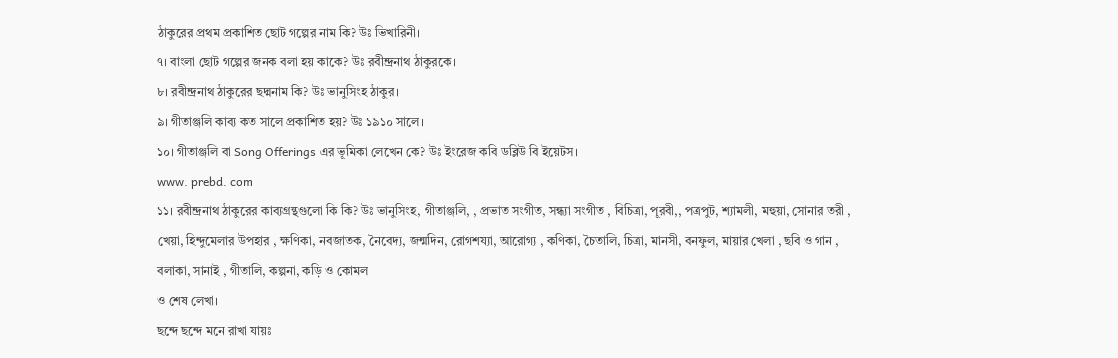ঠাকুরের প্রথম প্রকাশিত ছোট গল্পের নাম কি? উঃ ভিখারিনী।
৭। বাংলা ছোট গল্পের জনক বলা হয় কাকে? উঃ রবীন্দ্রনাথ ঠাকুরকে।
৮। রবীন্দ্রনাথ ঠাকুরের ছদ্মনাম কি? উঃ ভানুসিংহ ঠাকুর।
৯। গীতাঞ্জলি কাব্য কত সালে প্রকাশিত হয়? উঃ ১৯১০ সালে।
১০। গীতাঞ্জলি বা Song Offerings এর ভূমিকা লেখেন কে? উঃ ইংরেজ কবি ডব্লিউ বি ইয়েটস।
www. prebd. com
১১। রবীন্দ্রনাথ ঠাকুরের কাব্যগ্রন্থগুলো কি কি? উঃ ভানুসিংহ, গীতাঞ্জলি, , প্রভাত সংগীত, সন্ধ্যা সংগীত , বিচিত্রা, পূরবী,, পত্রপুট, শ্যামলী, মহুয়া, সোনার তরী , খেয়া, হিন্দুমেলার উপহার , ক্ষণিকা, নবজাতক, নৈবেদ্য, জন্মদিন, রোগশয্যা, আরোগ্য , কণিকা, চৈতালি, চিত্রা, মানসী, বনফুল, মায়ার খেলা , ছবি ও গান , বলাকা, সানাই , গীতালি, কল্পনা, কড়ি ও কোমল
ও শেষ লেখা।
ছন্দে ছন্দে মনে রাখা যায়ঃ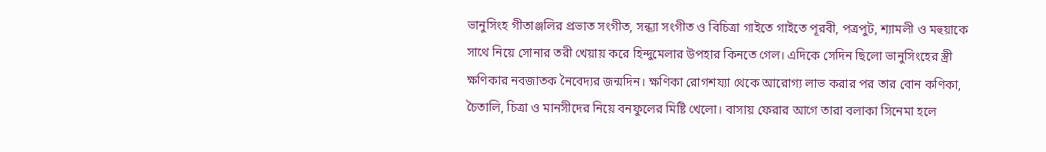ভানুসিংহ গীতাঞ্জলির প্রভাত সংগীত, সন্ধ্যা সংগীত ও বিচিত্রা গাইতে গাইতে পূরবী, পত্রপুট, শ্যামলী ও মহুয়াকে সাথে নিয়ে সোনার তরী খেয়ায় করে হিন্দুমেলার উপহার কিনতে গেল। এদিকে সেদিন ছিলো ভানুসিংহের স্ত্রী ক্ষণিকার নবজাতক নৈবেদ্যর জন্মদিন। ক্ষণিকা রোগশয্যা থেকে আরোগ্য লাভ করার পর তার বোন কণিকা, চৈতালি, চিত্রা ও মানসীদের নিয়ে বনফুলের মিষ্টি খেলো। বাসায় ফেরার আগে তারা বলাকা সিনেমা হলে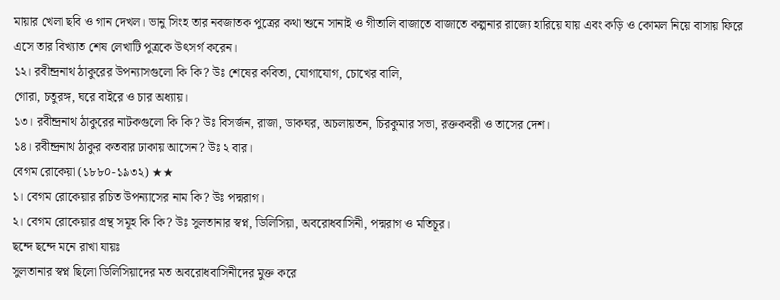মায়ার খেলা ছবি ও গান দেখল। ভানু সিংহ তার নবজাতক পুত্রের কথা শুনে সানাই ও গীতালি বাজাতে বাজাতে কল্পনার রাজ্যে হারিয়ে যায় এবং কড়ি ও কোমল নিয়ে বাসায় ফিরে এসে তার বিখ্যাত শেষ লেখাটি পুত্রকে উৎসর্গ করেন।
১২। রবীন্দ্রনাথ ঠাকুরের উপন্যাসগুলো কি কি? উঃ শেষের কবিতা, যোগাযোগ, চোখের বালি,
গোরা, চতুরঙ্গ, ঘরে বাইরে ও চার অধ্যায়।
১৩। রবীন্দ্রনাথ ঠাকুরের নাটকগুলো কি কি? উঃ বিসর্জন, রাজা, ডাকঘর, অচলায়তন, চিরকুমার সভা, রক্তকবরী ও তাসের দেশ।
১৪। রবীন্দ্রনাথ ঠাকুর কতবার ঢাকায় আসেন? উঃ ২ বার।
বেগম রোকেয়া (১৮৮০-১৯৩২) ★★
১। বেগম রোকেয়ার রচিত উপন্যাসের নাম কি? উঃ পদ্মরাগ।
২। বেগম রোকেয়ার গ্রন্থ সমূহ কি কি? উঃ সুলতানার স্বপ্ন, ডিলিসিয়া, অবরোধবাসিনী, পদ্মরাগ ও মতিচূর।
ছন্দে ছন্দে মনে রাখা যায়ঃ
সুলতানার স্বপ্ন ছিলো ডিলিসিয়াদের মত অবরোধবাসিনীদের মুক্ত করে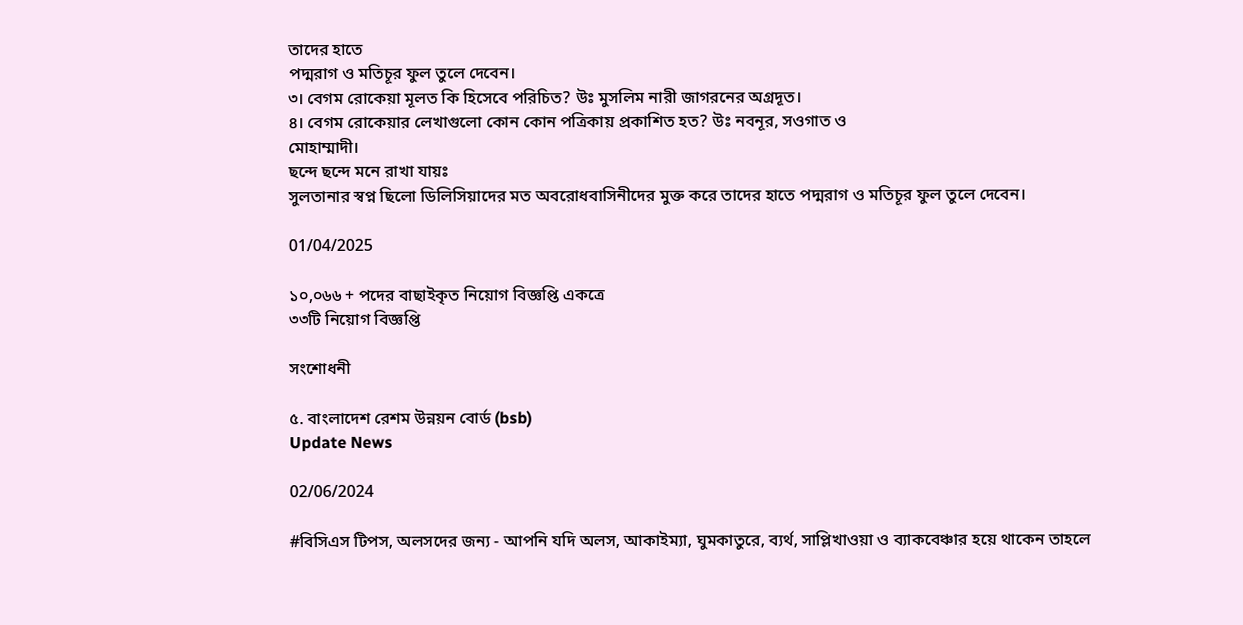তাদের হাতে
পদ্মরাগ ও মতিচূর ফুল তুলে দেবেন।
৩। বেগম রোকেয়া মূলত কি হিসেবে পরিচিত? উঃ মুসলিম নারী জাগরনের অগ্রদূত।
৪। বেগম রোকেয়ার লেখাগুলো কোন কোন পত্রিকায় প্রকাশিত হত? উঃ নবনূর, সওগাত ও
মোহাম্মাদী।
ছন্দে ছন্দে মনে রাখা যায়ঃ
সুলতানার স্বপ্ন ছিলো ডিলিসিয়াদের মত অবরোধবাসিনীদের মুক্ত করে তাদের হাতে পদ্মরাগ ও মতিচূর ফুল তুলে দেবেন।

01/04/2025

১০,০৬৬ + পদের বাছাইকৃত নিয়োগ বিজ্ঞপ্তি একত্রে
৩৩টি নিয়োগ বিজ্ঞপ্তি

সংশোধনী

৫. বাংলাদেশ রেশম উন্নয়ন বোর্ড (bsb)
Update News

02/06/2024

#বিসিএস টিপস, অলসদের জন্য - আপনি যদি অলস, আকাইম্যা, ঘুমকাতুরে, ব্যর্থ, সাপ্লিখাওয়া ও ব্যাকবেঞ্চার হয়ে থাকেন তাহলে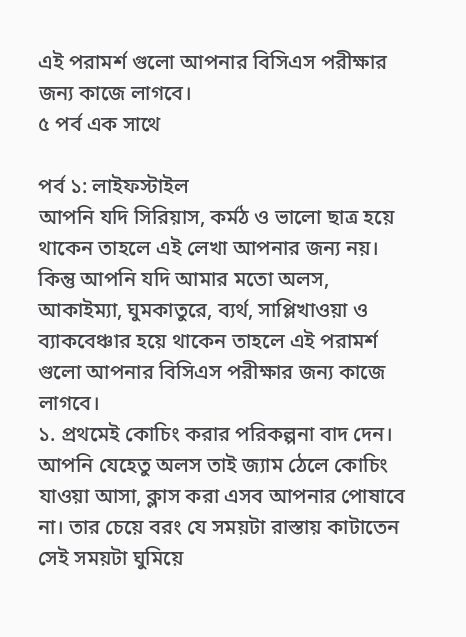এই পরামর্শ গুলো আপনার বিসিএস পরীক্ষার জন্য কাজে লাগবে।
৫ পর্ব এক সাথে

পর্ব ১: লাইফস্টাইল
আপনি যদি সিরিয়াস, কর্মঠ ও ভালো ছাত্র হয়ে থাকেন তাহলে এই লেখা আপনার জন্য নয়। কিন্তু আপনি যদি আমার মতো অলস, আকাইম্যা, ঘুমকাতুরে, ব্যর্থ, সাপ্লিখাওয়া ও ব্যাকবেঞ্চার হয়ে থাকেন তাহলে এই পরামর্শ গুলো আপনার বিসিএস পরীক্ষার জন্য কাজে লাগবে।
১. প্রথমেই কোচিং করার পরিকল্পনা বাদ দেন। আপনি যেহেতু অলস তাই জ্যাম ঠেলে কোচিং যাওয়া আসা, ক্লাস করা এসব আপনার পোষাবে না। তার চেয়ে বরং যে সময়টা রাস্তায় কাটাতেন সেই সময়টা ঘুমিয়ে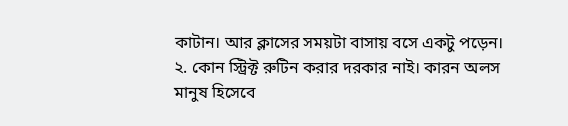কাটান। আর ক্লাসের সময়টা বাসায় বসে একটু পড়েন।
২. কোন স্ট্রিক্ট রুটিন করার দরকার নাই। কারন অলস মানুষ হিসেবে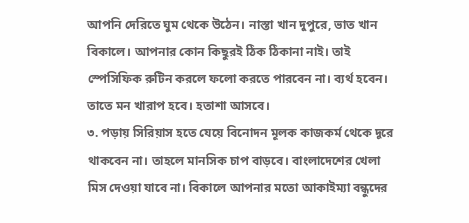আপনি দেরিতে ঘুম থেকে উঠেন। নাস্তা খান দুপুরে, ভাত খান বিকালে। আপনার কোন কিছুরই ঠিক ঠিকানা নাই। তাই স্পেসিফিক রুটিন করলে ফলো করতে পারবেন না। ব্যর্থ হবেন। তাতে মন খারাপ হবে। হতাশা আসবে।
৩. পড়ায় সিরিয়াস হতে যেয়ে বিনোদন মূলক কাজকর্ম থেকে দূরে থাকবেন না। তাহলে মানসিক চাপ বাড়বে। বাংলাদেশের খেলা মিস দেওয়া যাবে না। বিকালে আপনার মতো আকাইম্যা বন্ধুদের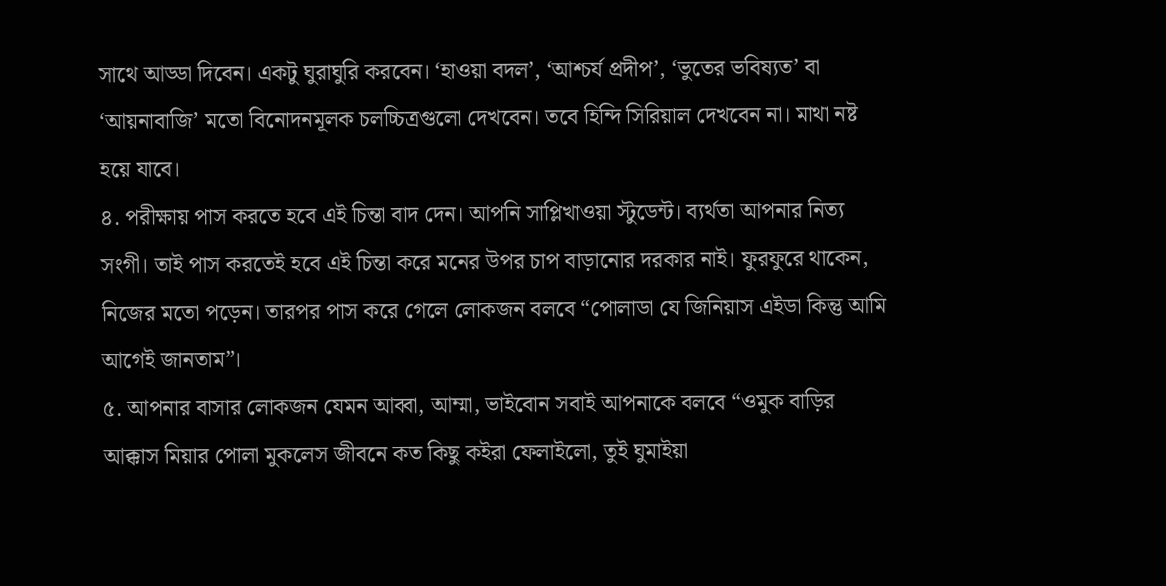সাথে আড্ডা দিবেন। একটু ঘুরাঘুরি করবেন। ‘হাওয়া বদল’, ‘আশ্চর্য প্রদীপ’, ‘ভুতের ভবিষ্যত’ বা ‘আয়নাবাজি’ মতো বিনোদনমূলক চলচ্চিত্রগুলো দেখবেন। তবে হিন্দি সিরিয়াল দেখবেন না। মাথা নষ্ট হয়ে যাবে।
৪. পরীক্ষায় পাস করতে হবে এই চিন্তা বাদ দেন। আপনি সাপ্লিখাওয়া স্টুডেন্ট। ব্যর্থতা আপনার নিত্য সংগী। তাই পাস করতেই হবে এই চিন্তা করে মনের উপর চাপ বাড়ানোর দরকার নাই। ফুরফুরে থাকেন, নিজের মতো পড়েন। তারপর পাস করে গেলে লোকজন বলবে “পোলাডা যে জিনিয়াস এইডা কিন্তু আমি আগেই জানতাম”।
৫. আপনার বাসার লোকজন যেমন আব্বা, আম্মা, ভাইবোন সবাই আপনাকে বলবে “ওমুক বাড়ির আক্কাস মিয়ার পোলা মুকলেস জীবনে কত কিছু কইরা ফেলাইলো, তুই ঘুমাইয়া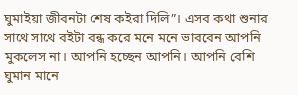ঘুমাইয়া জীবনটা শেষ কইরা দিলি”। এসব কথা শুনার সাথে সাথে বইটা বন্ধ করে মনে মনে ভাববেন আপনি মুকলেস না। আপনি হচ্ছেন আপনি। আপনি বেশি ঘুমান মানে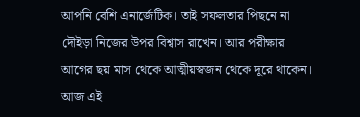আপনি বেশি এনার্জেটিক। তাই সফলতার পিছনে না দৌইড়া নিজের উপর বিশ্বাস রাখেন। আর পরীক্ষার আগের ছয় মাস থেকে আত্মীয়স্বজন থেকে দূরে থাকেন।
আজ এই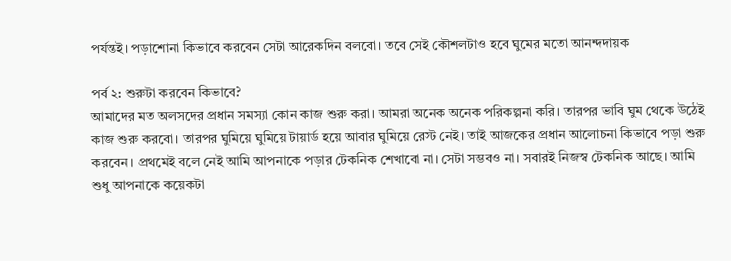পর্যন্তই। পড়াশোনা কিভাবে করবেন সেটা আরেকদিন বলবো। তবে সেই কৌশলটাও হবে ঘুমের মতো আনন্দদায়ক

পর্ব ২: শুরুটা করবেন কিভাবে?
আমাদের মত অলসদের প্রধান সমস্যা কোন কাজ শুরু করা। আমরা অনেক অনেক পরিকল্পনা করি। তারপর ভাবি ঘুম থেকে উঠেই কাজ শুরু করবো। তারপর ঘুমিয়ে ঘুমিয়ে টায়ার্ড হয়ে আবার ঘুমিয়ে রেস্ট নেই। তাই আজকের প্রধান আলোচনা কিভাবে পড়া শুরু করবেন। প্রথমেই বলে নেই আমি আপনাকে পড়ার টেকনিক শেখাবো না। সেটা সম্ভবও না। সবারই নিজস্ব টেকনিক আছে। আমি শুধু আপনাকে কয়েকটা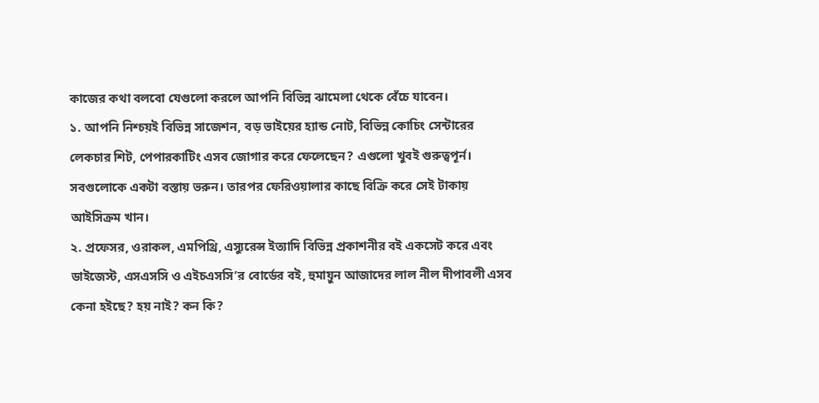কাজের কথা বলবো যেগুলো করলে আপনি বিভিন্ন ঝামেলা থেকে বেঁচে যাবেন।
১. আপনি নিশ্চয়ই বিভিন্ন সাজেশন, বড় ভাইয়ের হ্যান্ড নোট, বিভিন্ন কোচিং সেন্টারের লেকচার শিট, পেপারকাটিং এসব জোগার করে ফেলেছেন? এগুলো খুবই গুরুত্বপূর্ন। সবগুলোকে একটা বস্তায় ভরুন। তারপর ফেরিওয়ালার কাছে বিক্রি করে সেই টাকায় আইসিক্রম খান।
২. প্রফেসর, ওরাকল, এমপিথ্রি, এস্যুরেন্স ইত্যাদি বিভিন্ন প্রকাশনীর বই একসেট করে এবং ডাইজেস্ট, এসএসসি ও এইচএসসি’র বোর্ডের বই, হুমায়ুন আজাদের লাল নীল দীপাবলী এসব কেনা হইছে? হয় নাই? কন কি?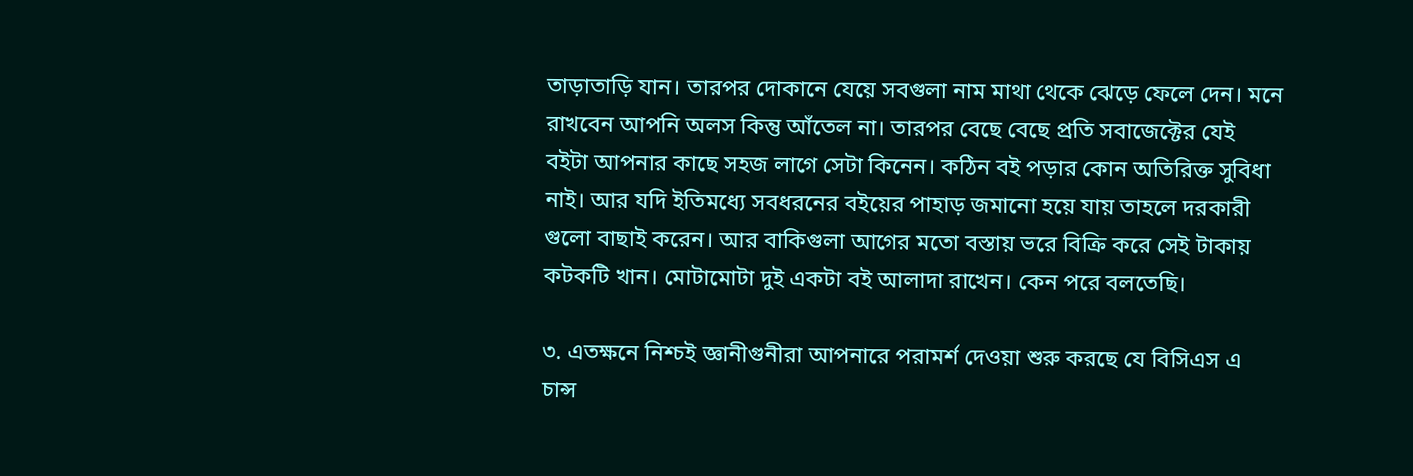তাড়াতাড়ি যান। তারপর দোকানে যেয়ে সবগুলা নাম মাথা থেকে ঝেড়ে ফেলে দেন। মনে রাখবেন আপনি অলস কিন্তু আঁতেল না। তারপর বেছে বেছে প্রতি সবাজেক্টের যেই বইটা আপনার কাছে সহজ লাগে সেটা কিনেন। কঠিন বই পড়ার কোন অতিরিক্ত সুবিধা নাই। আর যদি ইতিমধ্যে সবধরনের বইয়ের পাহাড় জমানো হয়ে যায় তাহলে দরকারী গুলো বাছাই করেন। আর বাকিগুলা আগের মতো বস্তায় ভরে বিক্রি করে সেই টাকায় কটকটি খান। মোটামোটা দুই একটা বই আলাদা রাখেন। কেন পরে বলতেছি।

৩. এতক্ষনে নিশ্চই জ্ঞানীগুনীরা আপনারে পরামর্শ দেওয়া শুরু করছে যে বিসিএস এ চান্স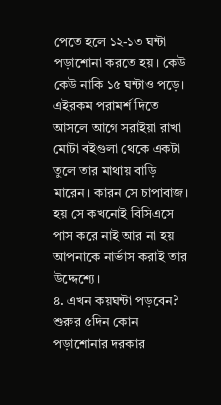পেতে হলে ১২-১৩ ঘন্টা পড়াশোনা করতে হয়। কেউ কেউ নাকি ১৫ ঘন্টাও পড়ে। এইরকম পরামর্শ দিতে আসলে আগে সরাইয়া রাখা মোটা বইগুলা থেকে একটা তুলে তার মাথায় বাড়ি মারেন। কারন সে চাপাবাজ। হয় সে কখনোই বিসিএসে পাস করে নাই আর না হয় আপনাকে নার্ভাস করাই তার উদ্দেশ্যে।
৪. এখন কয়ঘন্টা পড়বেন? শুরুর ৫দিন কোন পড়াশোনার দরকার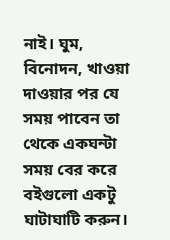নাই। ঘুম, বিনোদন, খাওয়া দাওয়ার পর যে সময় পাবেন তা থেকে একঘন্টা সময় বের করে বইগুলো একটু ঘাটাঘাটি করুন।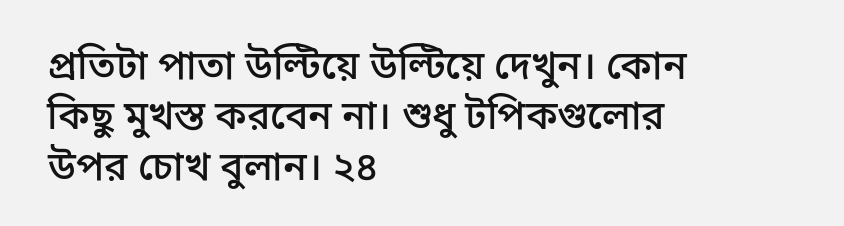প্রতিটা পাতা উল্টিয়ে উল্টিয়ে দেখুন। কোন কিছু মুখস্ত করবেন না। শুধু টপিকগুলোর উপর চোখ বুলান। ২৪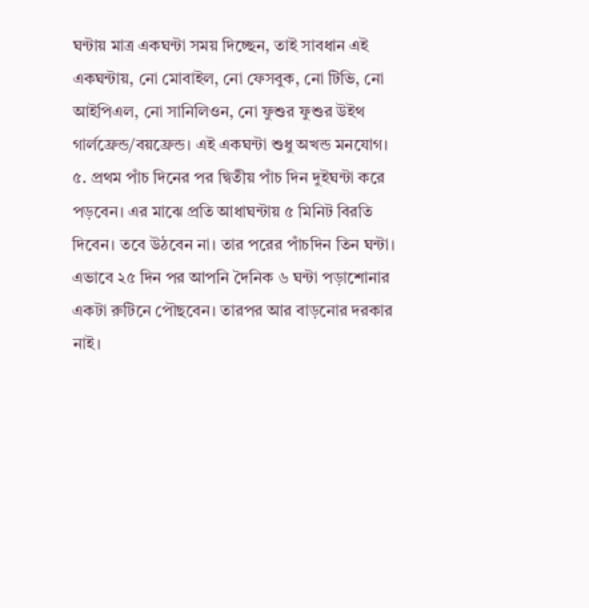ঘন্টায় মাত্র একঘন্টা সময় দিচ্ছেন, তাই সাবধান এই একঘন্টায়, নো মোবাইল, নো ফেসবুক, নো টিভি, নো আইপিএল, নো সানিলিওন, নো ফুশুর ফুশুর উইথ গার্লফ্রেন্ড/বয়ফ্রেন্ড। এই একঘন্টা শুধু অখন্ড মনযোগ।
৫. প্রথম পাঁচ দিনের পর দ্বিতীয় পাঁচ দিন দুইঘন্টা করে পড়বেন। এর মাঝে প্রতি আধাঘন্টায় ৫ মিনিট বিরতি দিবেন। তবে উঠবেন না। তার পরের পাঁচদিন তিন ঘন্টা। এভাবে ২৫ দিন পর আপনি দৈনিক ৬ ঘন্টা পড়াশোনার একটা রুটিনে পৌছবেন। তারপর আর বাড়নোর দরকার নাই।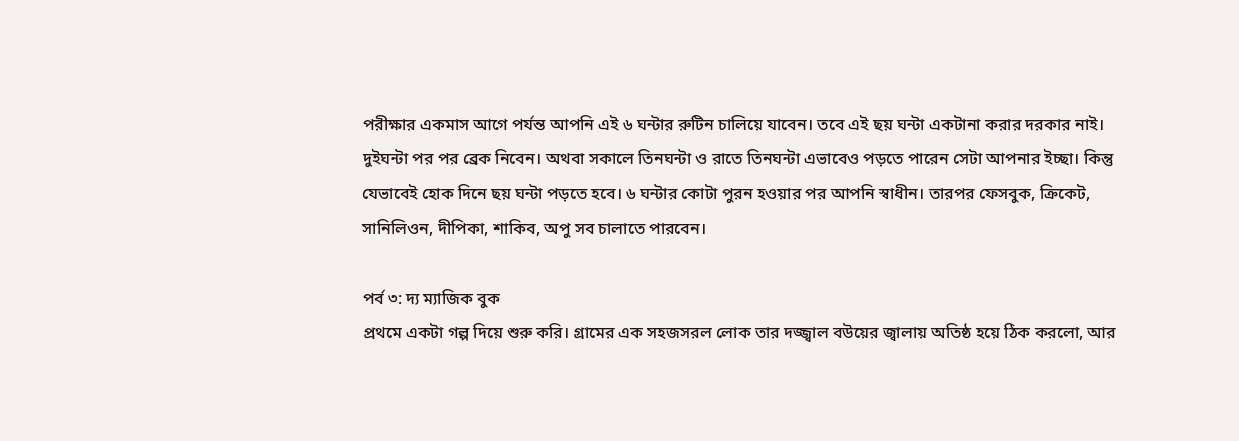পরীক্ষার একমাস আগে পর্যন্ত আপনি এই ৬ ঘন্টার রুটিন চালিয়ে যাবেন। তবে এই ছয় ঘন্টা একটানা করার দরকার নাই। দুইঘন্টা পর পর ব্রেক নিবেন। অথবা সকালে তিনঘন্টা ও রাতে তিনঘন্টা এভাবেও পড়তে পারেন সেটা আপনার ইচ্ছা। কিন্তু যেভাবেই হোক দিনে ছয় ঘন্টা পড়তে হবে। ৬ ঘন্টার কোটা পুরন হওয়ার পর আপনি স্বাধীন। তারপর ফেসবুক, ক্রিকেট, সানিলিওন, দীপিকা, শাকিব, অপু সব চালাতে পারবেন।

পর্ব ৩: দ্য ম্যাজিক বুক
প্রথমে একটা গল্প দিয়ে শুরু করি। গ্রামের এক সহজসরল লোক তার দজ্জ্বাল বউয়ের জ্বালায় অতিষ্ঠ হয়ে ঠিক করলো, আর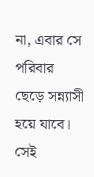না, এবার সে পরিবার ছেড়ে সন্ন্যাসী হয়ে যাবে। সেই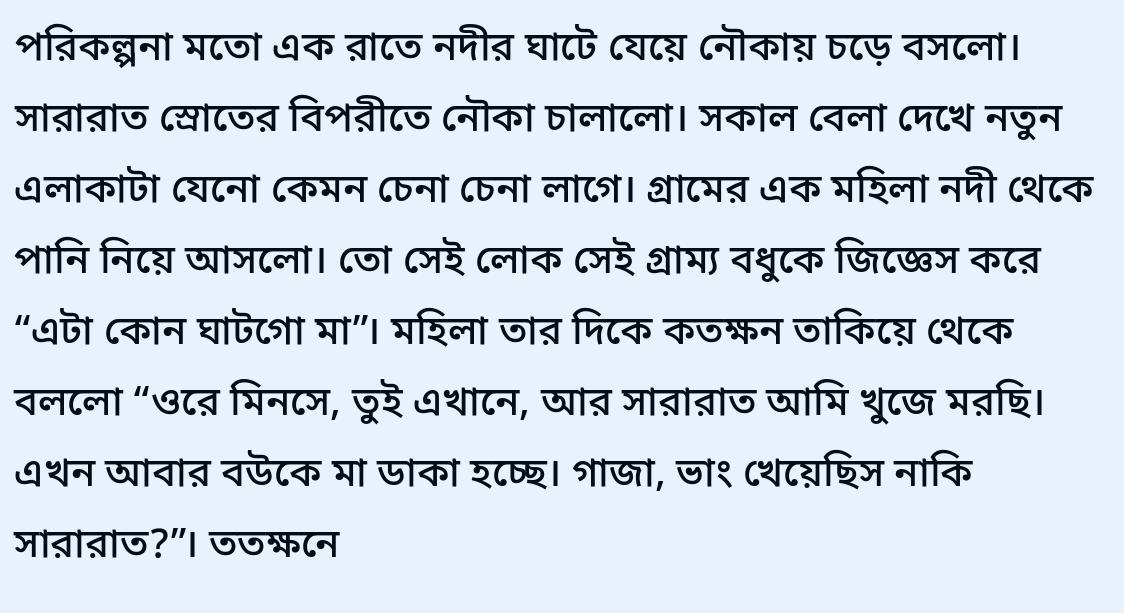পরিকল্পনা মতো এক রাতে নদীর ঘাটে যেয়ে নৌকায় চড়ে বসলো। সারারাত স্রোতের বিপরীতে নৌকা চালালো। সকাল বেলা দেখে নতুন এলাকাটা যেনো কেমন চেনা চেনা লাগে। গ্রামের এক মহিলা নদী থেকে পানি নিয়ে আসলো। তো সেই লোক সেই গ্রাম্য বধুকে জিজ্ঞেস করে “এটা কোন ঘাটগো মা”। মহিলা তার দিকে কতক্ষন তাকিয়ে থেকে বললো “ওরে মিনসে, তুই এখানে, আর সারারাত আমি খুজে মরছি। এখন আবার বউকে মা ডাকা হচ্ছে। গাজা, ভাং খেয়েছিস নাকি সারারাত?”। ততক্ষনে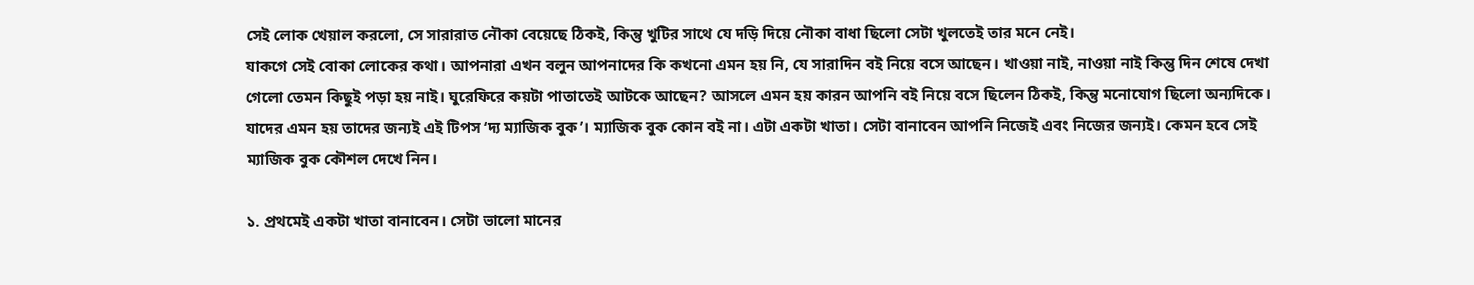সেই লোক খেয়াল করলো, সে সারারাত নৌকা বেয়েছে ঠিকই, কিন্তু খুটির সাথে যে দড়ি দিয়ে নৌকা বাধা ছিলো সেটা খুলতেই তার মনে নেই।
যাকগে সেই বোকা লোকের কথা। আপনারা এখন বলুন আপনাদের কি কখনো এমন হয় নি, যে সারাদিন বই নিয়ে বসে আছেন। খাওয়া নাই, নাওয়া নাই কিন্তু দিন শেষে দেখা গেলো তেমন কিছুই পড়া হয় নাই। ঘুরেফিরে কয়টা পাতাতেই আটকে আছেন? আসলে এমন হয় কারন আপনি বই নিয়ে বসে ছিলেন ঠিকই, কিন্তু মনোযোগ ছিলো অন্যদিকে। যাদের এমন হয় তাদের জন্যই এই টিপস ‘দ্য ম্যাজিক বুক’। ম্যাজিক বুক কোন বই না। এটা একটা খাতা। সেটা বানাবেন আপনি নিজেই এবং নিজের জন্যই। কেমন হবে সেই ম্যাজিক বুক কৌশল দেখে নিন।

১. প্রথমেই একটা খাতা বানাবেন। সেটা ভালো মানের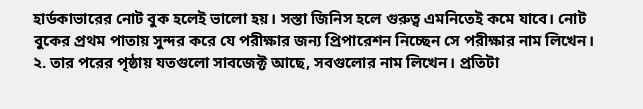হার্ডকাভারের নোট বুক হলেই ভালো হয়। সস্তা জিনিস হলে গুরুত্ব এমনিতেই কমে যাবে। নোট বুকের প্রথম পাতায় সুন্দর করে যে পরীক্ষার জন্য প্রিপারেশন নিচ্ছেন সে পরীক্ষার নাম লিখেন।
২. তার পরের পৃষ্ঠায় যতগুলো সাবজেক্ট আছে, সবগুলোর নাম লিখেন। প্রতিটা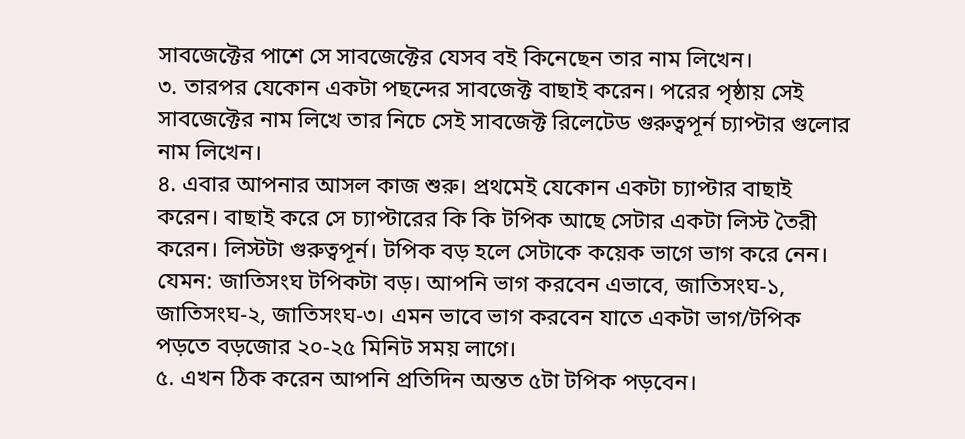সাবজেক্টের পাশে সে সাবজেক্টের যেসব বই কিনেছেন তার নাম লিখেন।
৩. তারপর যেকোন একটা পছন্দের সাবজেক্ট বাছাই করেন। পরের পৃষ্ঠায় সেই সাবজেক্টের নাম লিখে তার নিচে সেই সাবজেক্ট রিলেটেড গুরুত্বপূর্ন চ্যাপ্টার গুলোর নাম লিখেন।
৪. এবার আপনার আসল কাজ শুরু। প্রথমেই যেকোন একটা চ্যাপ্টার বাছাই করেন। বাছাই করে সে চ্যাপ্টারের কি কি টপিক আছে সেটার একটা লিস্ট তৈরী করেন। লিস্টটা গুরুত্বপূর্ন। টপিক বড় হলে সেটাকে কয়েক ভাগে ভাগ করে নেন। যেমন: জাতিসংঘ টপিকটা বড়। আপনি ভাগ করবেন এভাবে, জাতিসংঘ-১, জাতিসংঘ-২, জাতিসংঘ-৩। এমন ভাবে ভাগ করবেন যাতে একটা ভাগ/টপিক পড়তে বড়জোর ২০-২৫ মিনিট সময় লাগে।
৫. এখন ঠিক করেন আপনি প্রতিদিন অন্তত ৫টা টপিক পড়বেন।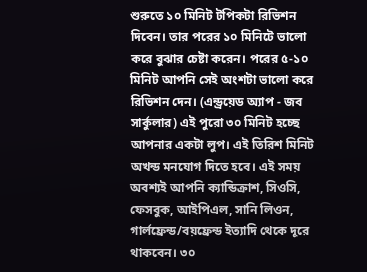শুরুতে ১০ মিনিট টপিকটা রিভিশন দিবেন। তার পরের ১০ মিনিটে ভালো করে বুঝার চেষ্টা করেন। পরের ৫-১০ মিনিট আপনি সেই অংশটা ভালো করে রিভিশন দেন। (এন্ড্রয়েড অ্যাপ - জব সার্কুলার) এই পুরো ৩০ মিনিট হচ্ছে আপনার একটা লুপ। এই তিরিশ মিনিট অখন্ড মনযোগ দিতে হবে। এই সময় অবশ্যই আপনি ক্যান্ডিক্রাশ, সিওসি, ফেসবুক, আইপিএল, সানি লিওন, গার্লফ্রেন্ড/বয়ফ্রেন্ড ইত্যাদি থেকে দূরে থাকবেন। ৩০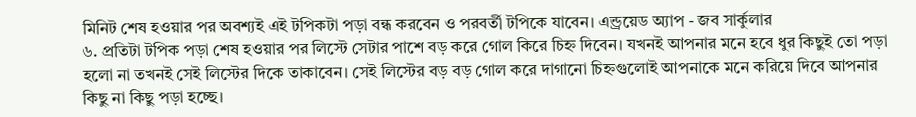মিনিট শেষ হওয়ার পর অবশ্যই এই টপিকটা পড়া বন্ধ করবেন ও পরবর্তী টপিকে যাবেন। এন্ড্রয়েড অ্যাপ - জব সার্কুলার
৬. প্রতিটা টপিক পড়া শেষ হওয়ার পর লিস্টে সেটার পাশে বড় করে গোল কিরে চিহ্ন দিবেন। যখনই আপনার মনে হবে ধুর কিছুই তো পড়া হলো না তখনই সেই লিস্টের দিকে তাকাবেন। সেই লিস্টের বড় বড় গোল করে দাগানো চিহ্নগুলোই আপনাকে মনে করিয়ে দিবে আপনার কিছু না কিছু পড়া হচ্ছে।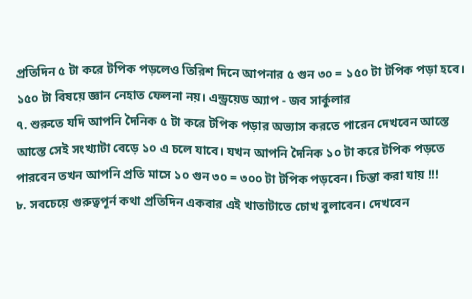প্রতিদিন ৫ টা করে টপিক পড়লেও তিরিশ দিনে আপনার ৫ গুন ৩০ = ১৫০ টা টপিক পড়া হবে। ১৫০ টা বিষয়ে জ্ঞান নেহাত ফেলনা নয়। এন্ড্রয়েড অ্যাপ - জব সার্কুলার
৭. শুরুতে যদি আপনি দৈনিক ৫ টা করে টপিক পড়ার অভ্যাস করতে পারেন দেখবেন আস্তে আস্তে সেই সংখ্যাটা বেড়ে ১০ এ চলে যাবে। যখন আপনি দৈনিক ১০ টা করে টপিক পড়তে পারবেন তখন আপনি প্রতি মাসে ১০ গুন ৩০ = ৩০০ টা টপিক পড়বেন। চিন্তা করা যায় !!!
৮. সবচেয়ে গুরুত্বপূর্ন কথা প্রতিদিন একবার এই খাতাটাতে চোখ বুলাবেন। দেখবেন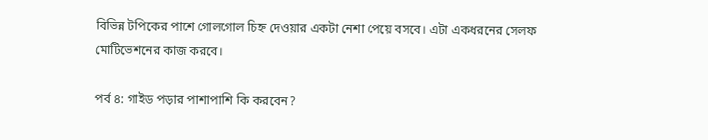বিভিন্ন টপিকের পাশে গোলগোল চিহ্ন দেওয়ার একটা নেশা পেয়ে বসবে। এটা একধরনের সেলফ মোটিভেশনের কাজ করবে।

পর্ব ৪: গাইড পড়ার পাশাপাশি কি করবেন?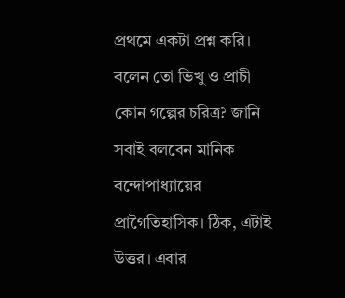প্রথমে একটা প্রশ্ন করি। বলেন তো ভিখু ও প্রাচী কোন গল্পের চরিত্র? জানি সবাই বলবেন মানিক বন্দোপাধ্যায়ের প্রাগৈতিহাসিক। ঠিক, এটাই উত্তর। এবার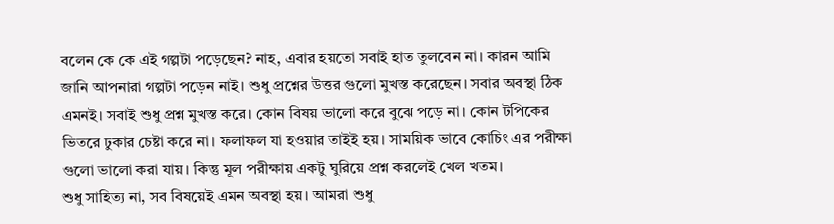বলেন কে কে এই গল্পটা পড়েছেন? নাহ, এবার হয়তো সবাই হাত তুলবেন না। কারন আমি জানি আপনারা গল্পটা পড়েন নাই। শুধু প্রশ্নের উত্তর গুলো মুখস্ত করেছেন। সবার অবস্থা ঠিক এমনই। সবাই শুধু প্রশ্ন মুখস্ত করে। কোন বিষয় ভালো করে বুঝে পড়ে না। কোন টপিকের ভিতরে ঢুকার চেষ্টা করে না। ফলাফল যা হওয়ার তাইই হয়। সাময়িক ভাবে কোচিং এর পরীক্ষা গুলো ভালো করা যায়। কিন্তু মূল পরীক্ষায় একটু ঘুরিয়ে প্রশ্ন করলেই খেল খতম।
শুধু সাহিত্য না, সব বিষয়েই এমন অবস্থা হয়। আমরা শুধু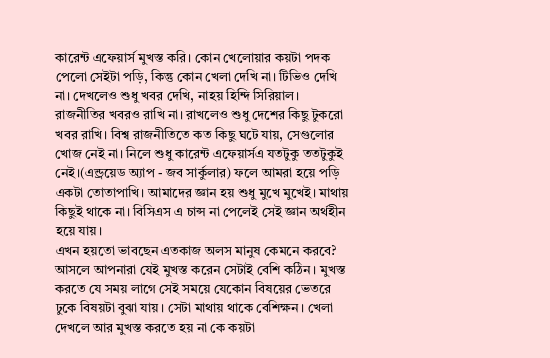কারেন্ট এফেয়ার্স মুখস্ত করি। কোন খেলোয়ার কয়টা পদক পেলো সেইটা পড়ি, কিন্তু কোন খেলা দেখি না। টিভিও দেখি না। দেখলেও শুধু খবর দেখি, নাহয় হিন্দি সিরিয়াল। রাজনীতির খবরও রাখি না। রাখলেও শুধু দেশের কিছু টুকরো খবর রাখি। বিশ্ব রাজনীতিতে কত কিছু ঘটে যায়, সেগুলোর খোজ নেই না। নিলে শুধু কারেন্ট এফেয়ার্সএ যতটুকু ততটুকুই নেই।(এন্ড্রয়েড অ্যাপ - জব সার্কুলার) ফলে আমরা হয়ে পড়ি একটা তোতাপাখি। আমাদের জ্ঞান হয় শুধু মুখে মুখেই। মাথায় কিছুই থাকে না। বিসিএস এ চান্স না পেলেই সেই জ্ঞান অর্থহীন হয়ে যায়।
এখন হয়তো ভাবছেন এতকাজ অলস মানুষ কেমনে করবে? আসলে আপনারা যেই মুখস্ত করেন সেটাই বেশি কঠিন। মুখস্ত করতে যে সময় লাগে সেই সময়ে যেকোন বিষয়ের ভেতরে ঢুকে বিষয়টা বুঝা যায়। সেটা মাথায় থাকে বেশিক্ষন। খেলা দেখলে আর মুখস্ত করতে হয় না কে কয়টা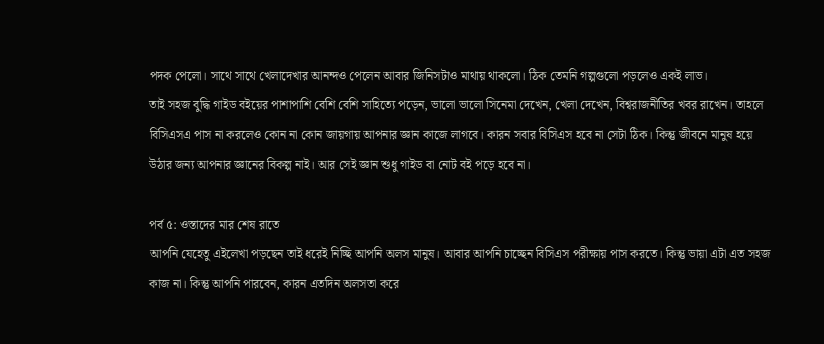পদক পেলো। সাথে সাথে খেলাদেখার আনন্দও পেলেন আবার জিনিসটাও মাথায় থাকলো। ঠিক তেমনি গল্পগুলো পড়লেও একই লাভ।
তাই সহজ বুদ্ধি গাইড বইয়ের পাশাপাশি বেশি বেশি সাহিত্যে পড়েন, ভালো ভালো সিনেমা দেখেন, খেলা দেখেন, বিশ্বরাজনীতির খবর রাখেন। তাহলে বিসিএসএ পাস না করলেও কোন না কোন জায়গায় আপনার জ্ঞান কাজে লাগবে। কারন সবার বিসিএস হবে না সেটা ঠিক। কিন্তু জীবনে মানুষ হয়ে উঠার জন্য আপনার জ্ঞানের বিকল্প নাই। আর সেই জ্ঞান শুধু গাইড বা নোট বই পড়ে হবে না।

পর্ব ৫: ওস্তাদের মার শেষ রাতে
আপনি যেহেতু এইলেখা পড়ছেন তাই ধরেই নিচ্ছি আপনি অলস মানুষ। আবার আপনি চাচ্ছেন বিসিএস পরীক্ষায় পাস করতে। কিন্তু ভায়া এটা এত সহজ কাজ না। কিন্তু আপনি পারবেন, কারন এতদিন অলসতা করে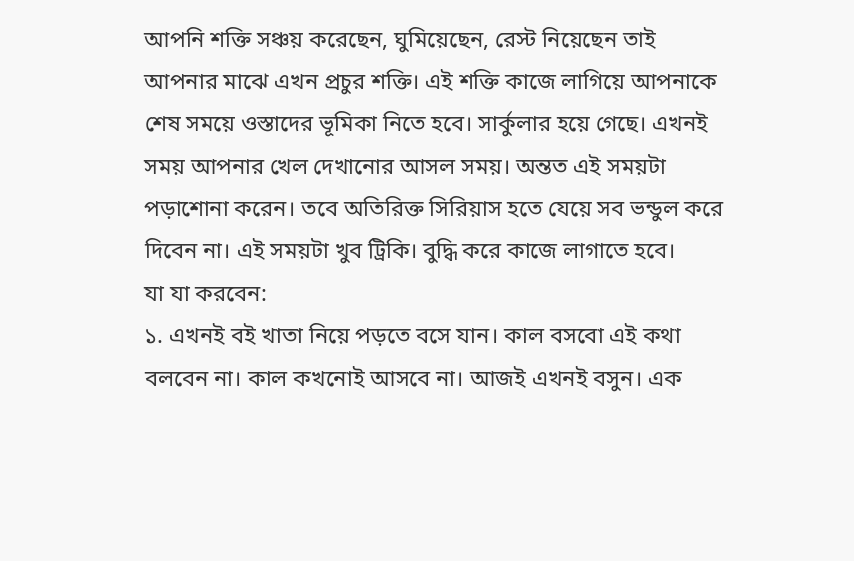আপনি শক্তি সঞ্চয় করেছেন, ঘুমিয়েছেন, রেস্ট নিয়েছেন তাই আপনার মাঝে এখন প্রচুর শক্তি। এই শক্তি কাজে লাগিয়ে আপনাকে শেষ সময়ে ওস্তাদের ভূমিকা নিতে হবে। সার্কুলার হয়ে গেছে। এখনই সময় আপনার খেল দেখানোর আসল সময়। অন্তত এই সময়টা পড়াশোনা করেন। তবে অতিরিক্ত সিরিয়াস হতে যেয়ে সব ভন্ডুল করে দিবেন না। এই সময়টা খুব ট্রিকি। বুদ্ধি করে কাজে লাগাতে হবে।
যা যা করবেন:
১. এখনই বই খাতা নিয়ে পড়তে বসে যান। কাল বসবো এই কথা বলবেন না। কাল কখনোই আসবে না। আজই এখনই বসুন। এক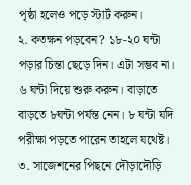পৃষ্ঠা হলেও পড়ে স্টার্ট করুন।
২. কতক্ষন পড়বেন? ১৮-২০ ঘন্টা পড়ার চিন্তা ছেড়ে দিন। এটা সম্ভব না। ৬ ঘন্টা দিয়ে শুরু করুন। বাড়াতে বাড়তে ৮ঘন্টা পর্যন্ত নেন। ৮ ঘন্টা যদি পরীক্ষা পড়তে পারেন তাহলে যথেষ্ট।
৩. সাজেশনের পিছনে দৌড়াদৌড়ি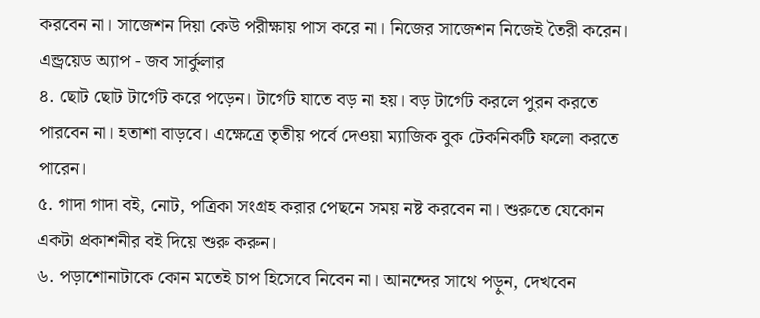করবেন না। সাজেশন দিয়া কেউ পরীক্ষায় পাস করে না। নিজের সাজেশন নিজেই তৈরী করেন। এন্ড্রয়েড অ্যাপ - জব সার্কুলার
৪. ছোট ছোট টার্গেট করে পড়েন। টার্গেট যাতে বড় না হয়। বড় টার্গেট করলে পুরন করতে পারবেন না। হতাশা বাড়বে। এক্ষেত্রে তৃতীয় পর্বে দেওয়া ম্যাজিক বুক টেকনিকটি ফলো করতে পারেন।
৫. গাদা গাদা বই, নোট, পত্রিকা সংগ্রহ করার পেছনে সময় নষ্ট করবেন না। শুরুতে যেকোন একটা প্রকাশনীর বই দিয়ে শুরু করুন।
৬. পড়াশোনাটাকে কোন মতেই চাপ হিসেবে নিবেন না। আনন্দের সাথে পড়ুন, দেখবেন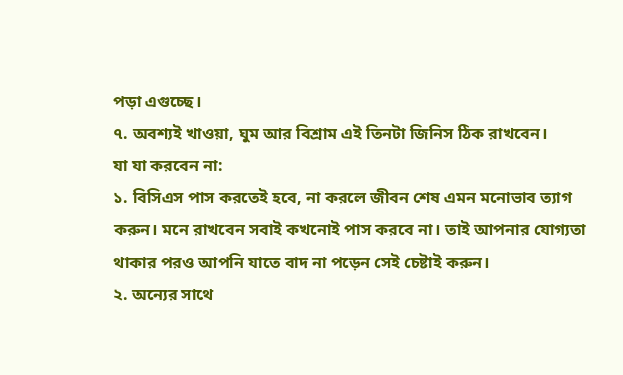পড়া এগুচ্ছে।
৭. অবশ্যই খাওয়া, ঘুম আর বিশ্রাম এই তিনটা জিনিস ঠিক রাখবেন।
যা যা করবেন না:
১. বিসিএস পাস করতেই হবে, না করলে জীবন শেষ এমন মনোভাব ত্যাগ করুন। মনে রাখবেন সবাই কখনোই পাস করবে না। তাই আপনার যোগ্যতা থাকার পরও আপনি যাতে বাদ না পড়েন সেই চেষ্টাই করুন।
২. অন্যের সাথে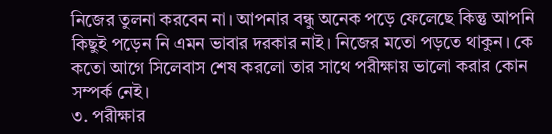নিজের তুলনা করবেন না। আপনার বন্ধু অনেক পড়ে ফেলেছে কিন্তু আপনি কিছুই পড়েন নি এমন ভাবার দরকার নাই। নিজের মতো পড়তে থাকুন। কে কতো আগে সিলেবাস শেষ করলো তার সাথে পরীক্ষায় ভালো করার কোন সম্পর্ক নেই।
৩. পরীক্ষার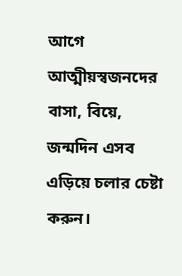আগে আত্মীয়স্বজনদের বাসা, বিয়ে, জন্মদিন এসব এড়িয়ে চলার চেষ্টা করুন।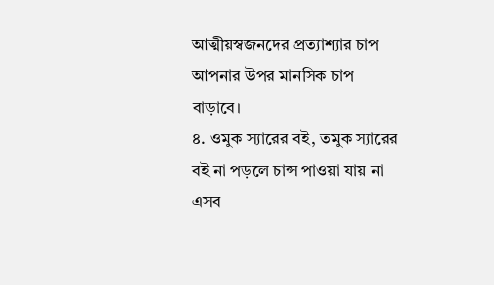আত্মীয়স্বজনদের প্রত্যাশ্যার চাপ আপনার উপর মানসিক চাপ বাড়াবে।
৪. ওমুক স্যারের বই, তমুক স্যারের বই না পড়লে চান্স পাওয়া যায় না এসব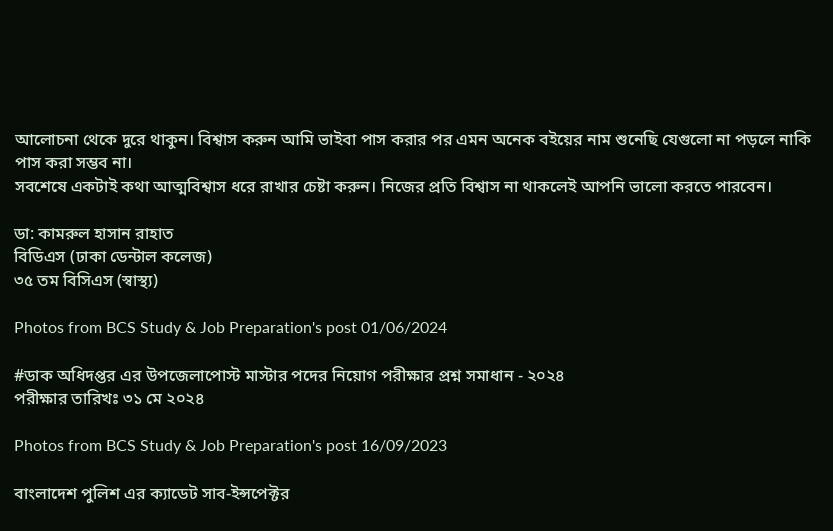আলোচনা থেকে দুরে থাকুন। বিশ্বাস করুন আমি ভাইবা পাস করার পর এমন অনেক বইয়ের নাম শুনেছি যেগুলো না পড়লে নাকি পাস করা সম্ভব না।
সবশেষে একটাই কথা আত্মবিশ্বাস ধরে রাখার চেষ্টা করুন। নিজের প্রতি বিশ্বাস না থাকলেই আপনি ভালো করতে পারবেন।

ডা: কামরুল হাসান রাহাত
বিডিএস (ঢাকা ডেন্টাল কলেজ)
৩৫ তম বিসিএস (স্বাস্থ্য)

Photos from BCS Study & Job Preparation's post 01/06/2024

#ডাক অধিদপ্তর এর উপজেলাপোস্ট মাস্টার পদের নিয়োগ পরীক্ষার প্রশ্ন সমাধান - ২০২৪
পরীক্ষার তারিখঃ ৩১ মে ২০২৪

Photos from BCS Study & Job Preparation's post 16/09/2023

বাংলাদেশ পুলিশ এর ক্যাডেট সাব-ইন্সপেক্টর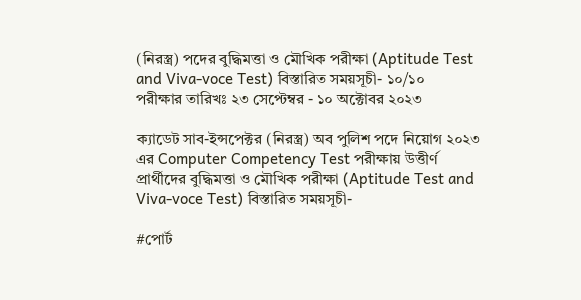(নিরস্ত্র) পদের বুদ্ধিমত্তা ও মৌখিক পরীক্ষা (Aptitude Test and Viva-voce Test) বিস্তারিত সময়সূচী- ১০/১০
পরীক্ষার তারিখঃ ২৩ সেপ্টেম্বর - ১০ অক্টোবর ২০২৩

ক্যাডেট সাব-ইন্সপেক্টর (নিরস্ত্র) অব পুলিশ পদে নিয়োগ ২০২৩ এর Computer Competency Test পরীক্ষায় উত্তীর্ণ প্রার্থীদের ‍বুদ্ধিমত্তা ও মৌখিক পরীক্ষা (Aptitude Test and Viva-voce Test) বিস্তারিত সময়সূচী-

#পোর্ট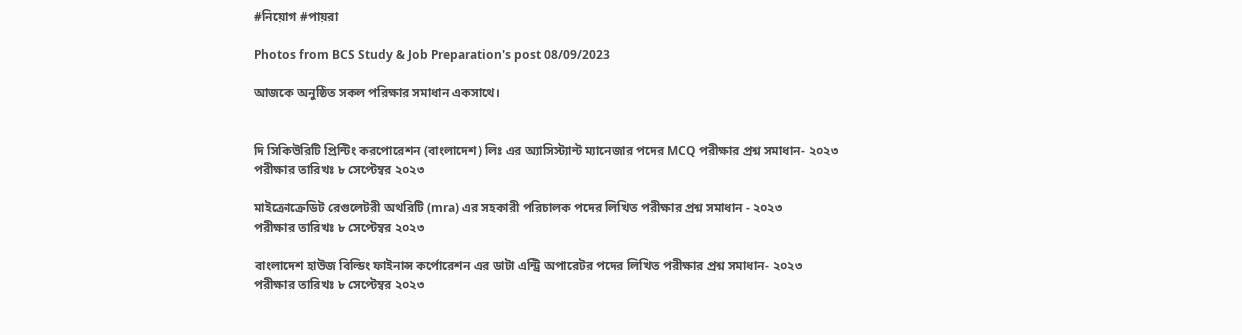#নিয়োগ #পায়রা

Photos from BCS Study & Job Preparation's post 08/09/2023

আজকে অনুষ্ঠিত সকল পরিক্ষার সমাধান একসাথে।


দি সিকিউরিটি প্রিন্টিং করপোরেশন (বাংলাদেশ) লিঃ এর অ্যাসিস্ট্যান্ট ম্যানেজার পদের MCQ পরীক্ষার প্রশ্ন সমাধান- ২০২৩
পরীক্ষার তারিখঃ ৮ সেপ্টেম্বর ২০২৩

মাইক্রোক্রেডিট রেগুলেটরী অথরিটি (mra) এর সহকারী পরিচালক পদের লিখিত পরীক্ষার প্রশ্ন সমাধান - ২০২৩
পরীক্ষার তারিখঃ ৮ সেপ্টেম্বর ২০২৩

বাংলাদেশ হাউজ বিল্ডিং ফাইনান্স কর্পোরেশন এর ডাটা এন্ট্রি অপারেটর পদের লিখিত পরীক্ষার প্রশ্ন সমাধান- ২০২৩
পরীক্ষার তারিখঃ ৮ সেপ্টেম্বর ২০২৩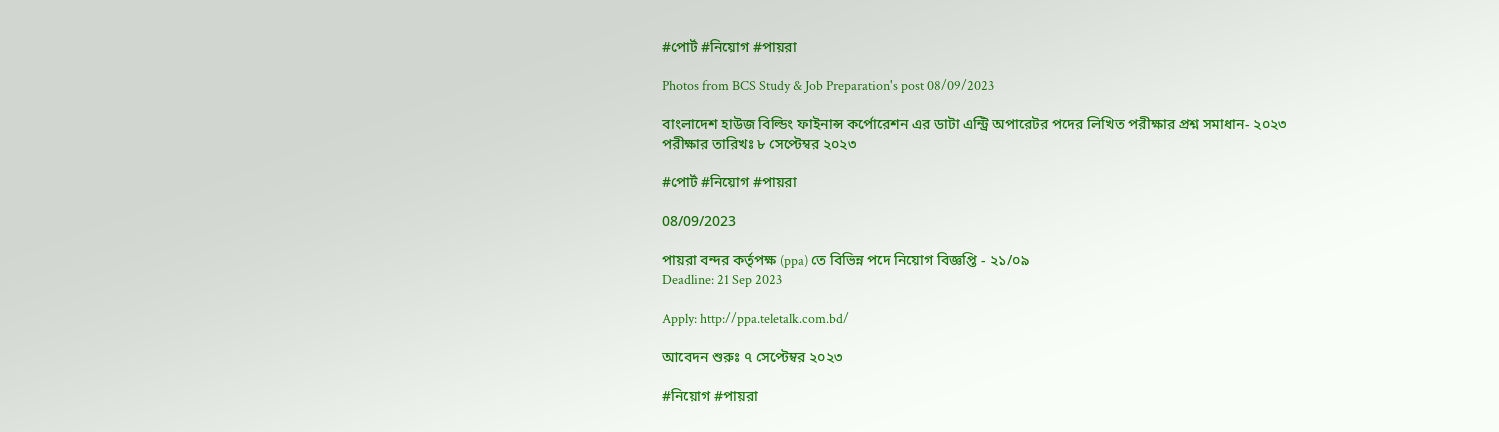#পোর্ট #নিয়োগ #পায়রা

Photos from BCS Study & Job Preparation's post 08/09/2023

বাংলাদেশ হাউজ বিল্ডিং ফাইনান্স কর্পোরেশন এর ডাটা এন্ট্রি অপারেটর পদের লিখিত পরীক্ষার প্রশ্ন সমাধান- ২০২৩
পরীক্ষার তারিখঃ ৮ সেপ্টেম্বর ২০২৩

#পোর্ট #নিয়োগ #পায়রা

08/09/2023

পায়রা বন্দর কর্তৃপক্ষ (ppa) তে বিভিন্ন পদে নিয়োগ বিজ্ঞপ্তি - ২১/০৯
Deadline: 21 Sep 2023

Apply: http://ppa.teletalk.com.bd/

আবেদন শুরুঃ ৭ সেপ্টেম্বর ২০২৩

#নিয়োগ #পায়রা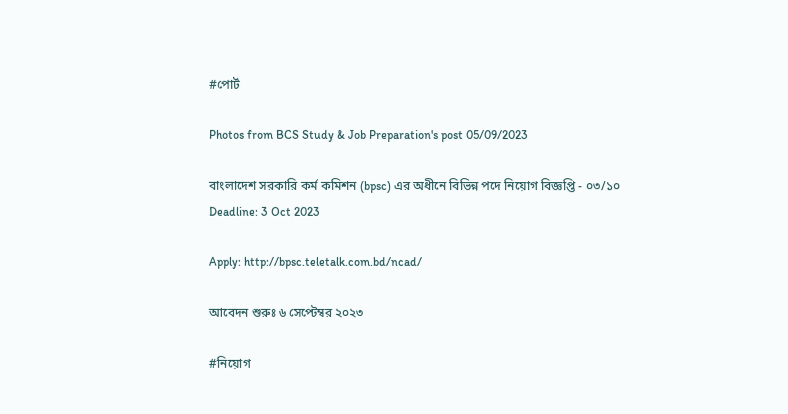#পোর্ট

Photos from BCS Study & Job Preparation's post 05/09/2023

বাংলাদেশ সরকারি কর্ম কমিশন (bpsc) এর অধীনে বিভিন্ন পদে নিয়োগ বিজ্ঞপ্তি - ০৩/১০
Deadline: 3 Oct 2023

Apply: http://bpsc.teletalk.com.bd/ncad/

আবেদন শুরুঃ ৬ সেপ্টেম্বর ২০২৩

#নিয়োগ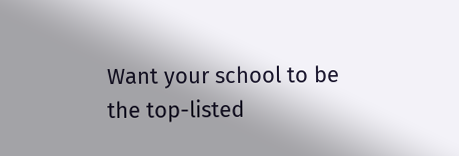Want your school to be the top-listed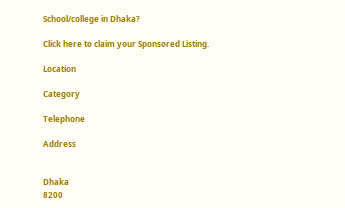School/college in Dhaka?

Click here to claim your Sponsored Listing.

Location

Category

Telephone

Address


Dhaka
8200